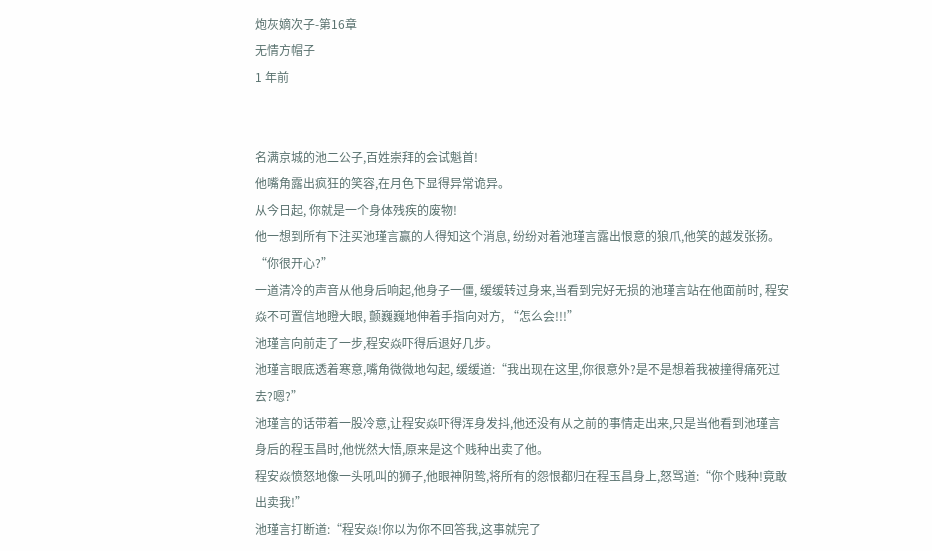炮灰嫡次子-第16章
无情方帽子
1 年前


名满京城的池二公子,百姓崇拜的会试魁首!
他嘴角露出疯狂的笑容,在月色下显得异常诡异。
从今日起, 你就是一个身体残疾的废物!
他一想到所有下注买池瑾言赢的人得知这个消息, 纷纷对着池瑾言露出恨意的狼爪,他笑的越发张扬。
“你很开心?”
一道清冷的声音从他身后响起,他身子一僵, 缓缓转过身来,当看到完好无损的池瑾言站在他面前时, 程安焱不可置信地瞪大眼, 颤巍巍地伸着手指向对方, “怎么会!!!”
池瑾言向前走了一步,程安焱吓得后退好几步。
池瑾言眼底透着寒意,嘴角微微地勾起, 缓缓道:“我出现在这里,你很意外?是不是想着我被撞得痛死过去?嗯?”
池瑾言的话带着一股冷意,让程安焱吓得浑身发抖,他还没有从之前的事情走出来,只是当他看到池瑾言身后的程玉昌时,他恍然大悟,原来是这个贱种出卖了他。
程安焱愤怒地像一头吼叫的狮子,他眼神阴鸷,将所有的怨恨都归在程玉昌身上,怒骂道:“你个贱种!竟敢出卖我!”
池瑾言打断道:“程安焱!你以为你不回答我,这事就完了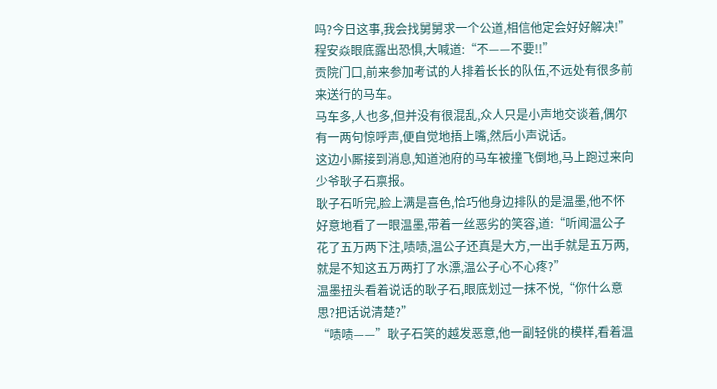吗?今日这事,我会找舅舅求一个公道,相信他定会好好解决!”
程安焱眼底露出恐惧,大喊道:“不——不要!!”
贡院门口,前来参加考试的人排着长长的队伍,不远处有很多前来送行的马车。
马车多,人也多,但并没有很混乱,众人只是小声地交谈着,偶尔有一两句惊呼声,便自觉地捂上嘴,然后小声说话。
这边小厮接到消息,知道池府的马车被撞飞倒地,马上跑过来向少爷耿子石禀报。
耿子石听完,脸上满是喜色,恰巧他身边排队的是温墨,他不怀好意地看了一眼温墨,带着一丝恶劣的笑容,道:“听闻温公子花了五万两下注,啧啧,温公子还真是大方,一出手就是五万两,就是不知这五万两打了水漂,温公子心不心疼?”
温墨扭头看着说话的耿子石,眼底划过一抹不悦,“你什么意思?把话说清楚?”
“啧啧——”耿子石笑的越发恶意,他一副轻佻的模样,看着温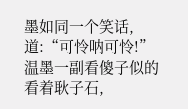墨如同一个笑话,道:“可怜呐可怜!”
温墨一副看傻子似的看着耿子石,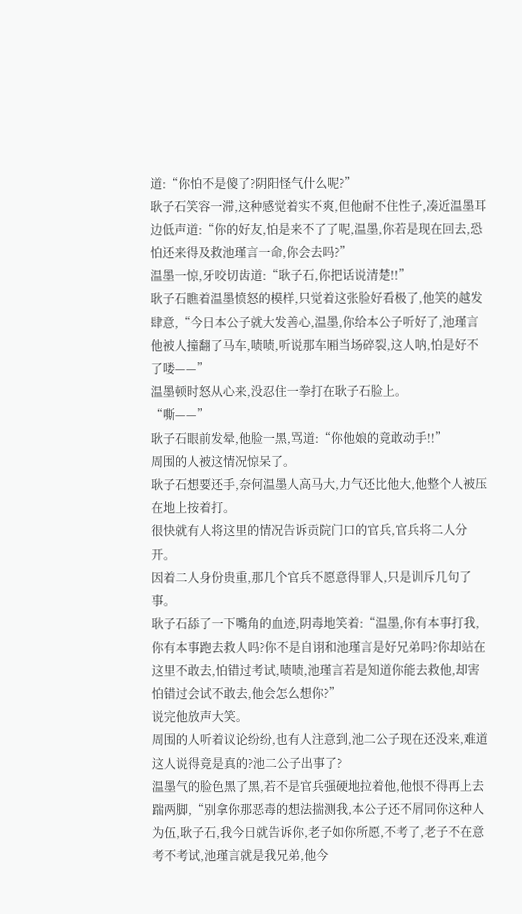道:“你怕不是傻了?阴阳怪气什么呢?”
耿子石笑容一滞,这种感觉着实不爽,但他耐不住性子,凑近温墨耳边低声道:“你的好友,怕是来不了了呢,温墨,你若是现在回去,恐怕还来得及救池瑾言一命,你会去吗?”
温墨一惊,牙咬切齿道:“耿子石,你把话说清楚!!”
耿子石瞧着温墨愤怒的模样,只觉着这张脸好看极了,他笑的越发肆意,“今日本公子就大发善心,温墨,你给本公子听好了,池瑾言他被人撞翻了马车,啧啧,听说那车厢当场碎裂,这人呐,怕是好不了喽——”
温墨顿时怒从心来,没忍住一拳打在耿子石脸上。
“嘶——”
耿子石眼前发晕,他脸一黑,骂道:“你他娘的竟敢动手!!”
周围的人被这情况惊呆了。
耿子石想要还手,奈何温墨人高马大,力气还比他大,他整个人被压在地上按着打。
很快就有人将这里的情况告诉贡院门口的官兵,官兵将二人分开。
因着二人身份贵重,那几个官兵不愿意得罪人,只是训斥几句了事。
耿子石舔了一下嘴角的血迹,阴毒地笑着:“温墨,你有本事打我,你有本事跑去救人吗?你不是自诩和池瑾言是好兄弟吗?你却站在这里不敢去,怕错过考试,啧啧,池瑾言若是知道你能去救他,却害怕错过会试不敢去,他会怎么想你?”
说完他放声大笑。
周围的人听着议论纷纷,也有人注意到,池二公子现在还没来,难道这人说得竟是真的?池二公子出事了?
温墨气的脸色黑了黑,若不是官兵强硬地拉着他,他恨不得再上去踹两脚,“别拿你那恶毒的想法揣测我,本公子还不屑同你这种人为伍,耿子石,我今日就告诉你,老子如你所愿,不考了,老子不在意考不考试,池瑾言就是我兄弟,他今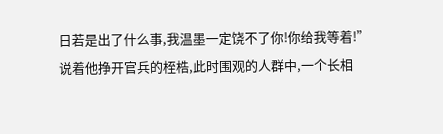日若是出了什么事,我温墨一定饶不了你!你给我等着!”
说着他挣开官兵的桎梏,此时围观的人群中,一个长相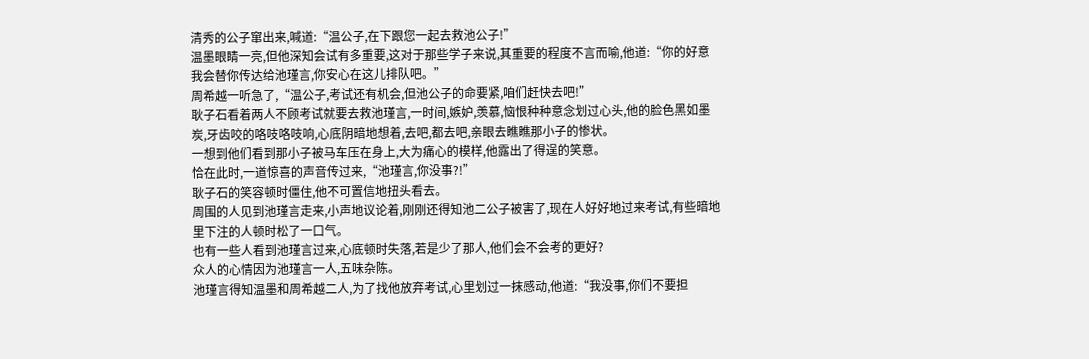清秀的公子窜出来,喊道:“温公子,在下跟您一起去救池公子!”
温墨眼睛一亮,但他深知会试有多重要,这对于那些学子来说,其重要的程度不言而喻,他道:“你的好意我会替你传达给池瑾言,你安心在这儿排队吧。”
周希越一听急了,“温公子,考试还有机会,但池公子的命要紧,咱们赶快去吧!”
耿子石看着两人不顾考试就要去救池瑾言,一时间,嫉妒,羡慕,恼恨种种意念划过心头,他的脸色黑如墨炭,牙齿咬的咯吱咯吱响,心底阴暗地想着,去吧,都去吧,亲眼去瞧瞧那小子的惨状。
一想到他们看到那小子被马车压在身上,大为痛心的模样,他露出了得逞的笑意。
恰在此时,一道惊喜的声音传过来,“池瑾言,你没事?!”
耿子石的笑容顿时僵住,他不可置信地扭头看去。
周围的人见到池瑾言走来,小声地议论着,刚刚还得知池二公子被害了,现在人好好地过来考试,有些暗地里下注的人顿时松了一口气。
也有一些人看到池瑾言过来,心底顿时失落,若是少了那人,他们会不会考的更好?
众人的心情因为池瑾言一人,五味杂陈。
池瑾言得知温墨和周希越二人,为了找他放弃考试,心里划过一抹感动,他道:“我没事,你们不要担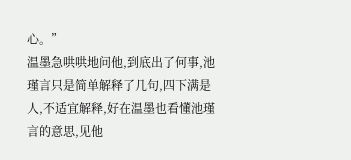心。”
温墨急哄哄地问他,到底出了何事,池瑾言只是简单解释了几句,四下满是人,不适宜解释,好在温墨也看懂池瑾言的意思,见他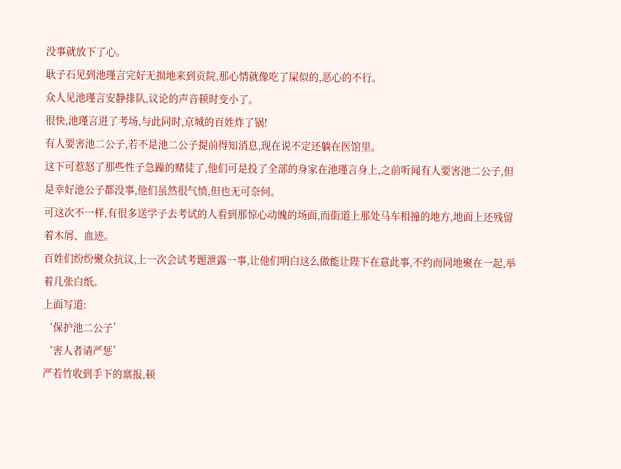没事就放下了心。
耿子石见到池瑾言完好无损地来到贡院,那心情就像吃了屎似的,恶心的不行。
众人见池瑾言安静排队,议论的声音顿时变小了。
很快,池瑾言进了考场,与此同时,京城的百姓炸了锅!
有人要害池二公子,若不是池二公子提前得知消息,现在说不定还躺在医馆里。
这下可惹怒了那些性子急躁的赌徒了,他们可是投了全部的身家在池瑾言身上,之前听闻有人要害池二公子,但是幸好池公子都没事,他们虽然很气愤,但也无可奈何。
可这次不一样,有很多送学子去考试的人看到那惊心动魄的场面,而街道上那处马车相撞的地方,地面上还残留着木屑、血迹。
百姓们纷纷聚众抗议,上一次会试考题泄露一事,让他们明白这么做能让陛下在意此事,不约而同地聚在一起,举着几张白纸。
上面写道:
‘保护池二公子’
‘害人者请严惩’
严若竹收到手下的禀报,顿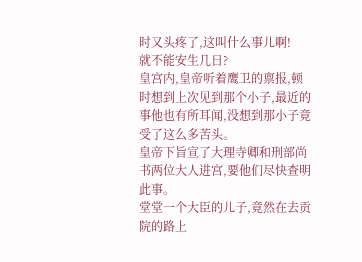时又头疼了,这叫什么事儿啊!
就不能安生几日?
皇宫内,皇帝听着鹰卫的禀报,顿时想到上次见到那个小子,最近的事他也有所耳闻,没想到那小子竟受了这么多苦头。
皇帝下旨宣了大理寺卿和刑部尚书两位大人进宫,要他们尽快查明此事。
堂堂一个大臣的儿子,竟然在去贡院的路上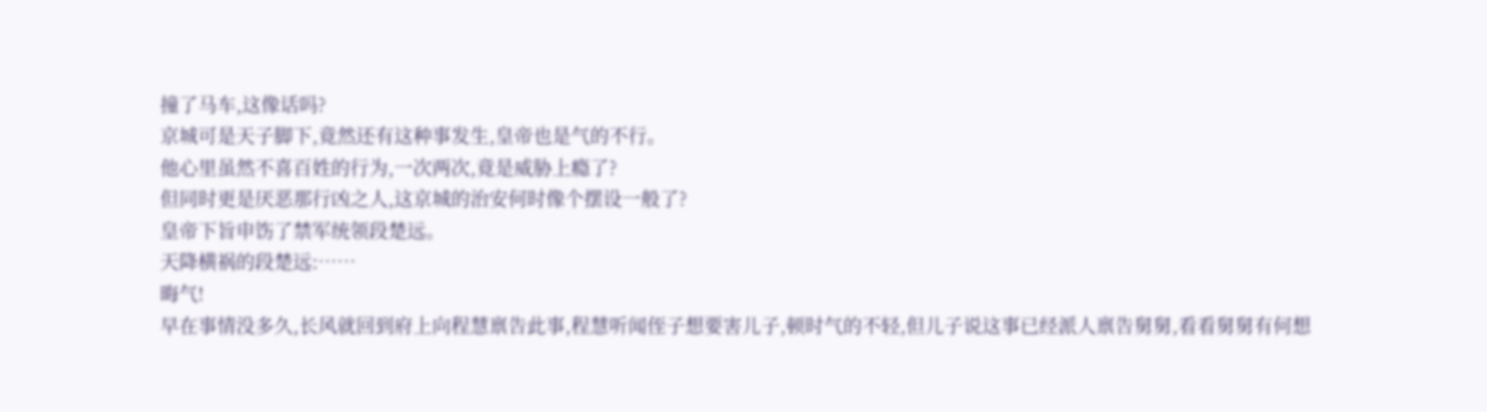撞了马车,这像话吗?
京城可是天子脚下,竟然还有这种事发生,皇帝也是气的不行。
他心里虽然不喜百姓的行为,一次两次,竟是威胁上瘾了?
但同时更是厌恶那行凶之人,这京城的治安何时像个摆设一般了?
皇帝下旨申饬了禁军统领段楚远。
天降横祸的段楚远:……
晦气!
早在事情没多久,长风就回到府上向程慧禀告此事,程慧听闻侄子想要害儿子,顿时气的不轻,但儿子说这事已经派人禀告舅舅,看看舅舅有何想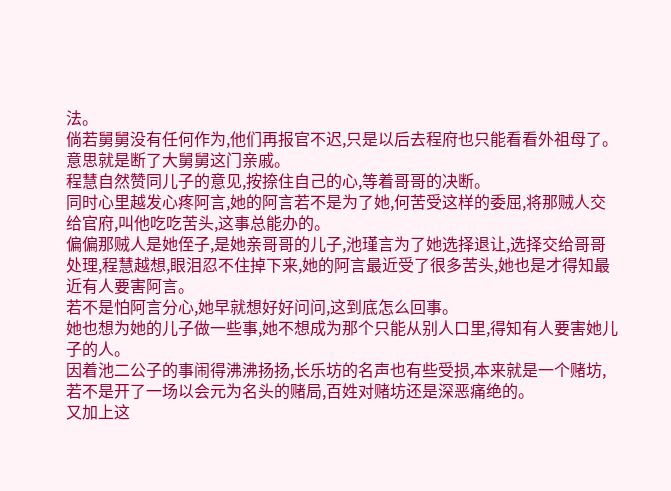法。
倘若舅舅没有任何作为,他们再报官不迟,只是以后去程府也只能看看外祖母了。
意思就是断了大舅舅这门亲戚。
程慧自然赞同儿子的意见,按捺住自己的心,等着哥哥的决断。
同时心里越发心疼阿言,她的阿言若不是为了她,何苦受这样的委屈,将那贼人交给官府,叫他吃吃苦头,这事总能办的。
偏偏那贼人是她侄子,是她亲哥哥的儿子,池瑾言为了她选择退让,选择交给哥哥处理,程慧越想,眼泪忍不住掉下来,她的阿言最近受了很多苦头,她也是才得知最近有人要害阿言。
若不是怕阿言分心,她早就想好好问问,这到底怎么回事。
她也想为她的儿子做一些事,她不想成为那个只能从别人口里,得知有人要害她儿子的人。
因着池二公子的事闹得沸沸扬扬,长乐坊的名声也有些受损,本来就是一个赌坊,若不是开了一场以会元为名头的赌局,百姓对赌坊还是深恶痛绝的。
又加上这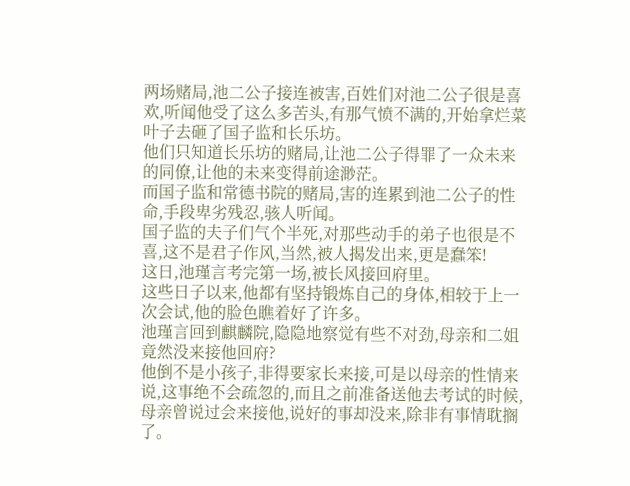两场赌局,池二公子接连被害,百姓们对池二公子很是喜欢,听闻他受了这么多苦头,有那气愤不满的,开始拿烂菜叶子去砸了国子监和长乐坊。
他们只知道长乐坊的赌局,让池二公子得罪了一众未来的同僚,让他的未来变得前途渺茫。
而国子监和常德书院的赌局,害的连累到池二公子的性命,手段卑劣残忍,骇人听闻。
国子监的夫子们气个半死,对那些动手的弟子也很是不喜,这不是君子作风,当然,被人揭发出来,更是蠢笨!
这日,池瑾言考完第一场,被长风接回府里。
这些日子以来,他都有坚持锻炼自己的身体,相较于上一次会试,他的脸色瞧着好了许多。
池瑾言回到麒麟院,隐隐地察觉有些不对劲,母亲和二姐竟然没来接他回府?
他倒不是小孩子,非得要家长来接,可是以母亲的性情来说,这事绝不会疏忽的,而且之前准备送他去考试的时候,母亲曾说过会来接他,说好的事却没来,除非有事情耽搁了。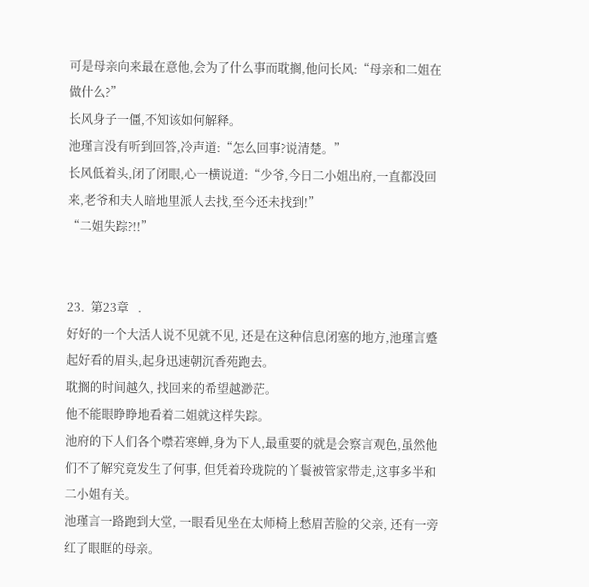可是母亲向来最在意他,会为了什么事而耽搁,他问长风:“母亲和二姐在做什么?”
长风身子一僵,不知该如何解释。
池瑾言没有听到回答,冷声道:“怎么回事?说清楚。”
长风低着头,闭了闭眼,心一横说道:“少爷,今日二小姐出府,一直都没回来,老爷和夫人暗地里派人去找,至今还未找到!”
“二姐失踪?!!”


23.  第23章   .
好好的一个大活人说不见就不见, 还是在这种信息闭塞的地方,池瑾言蹙起好看的眉头,起身迅速朝沉香苑跑去。
耽搁的时间越久, 找回来的希望越渺茫。
他不能眼睁睁地看着二姐就这样失踪。
池府的下人们各个噤若寒蝉,身为下人,最重要的就是会察言观色,虽然他们不了解究竟发生了何事, 但凭着玲珑院的丫鬟被管家带走,这事多半和二小姐有关。
池瑾言一路跑到大堂, 一眼看见坐在太师椅上愁眉苦脸的父亲, 还有一旁红了眼眶的母亲。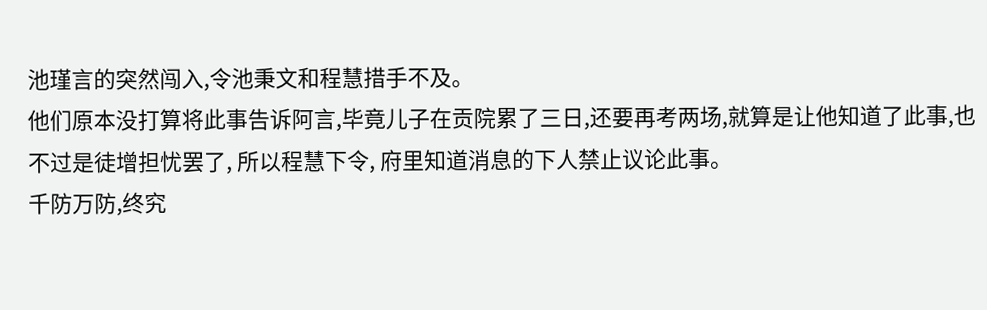池瑾言的突然闯入,令池秉文和程慧措手不及。
他们原本没打算将此事告诉阿言,毕竟儿子在贡院累了三日,还要再考两场,就算是让他知道了此事,也不过是徒增担忧罢了, 所以程慧下令, 府里知道消息的下人禁止议论此事。
千防万防,终究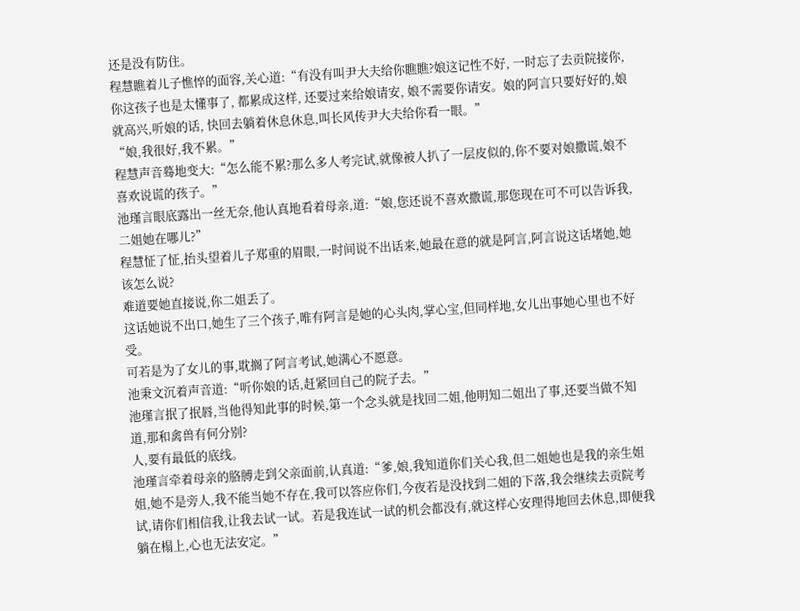还是没有防住。
程慧瞧着儿子憔悴的面容,关心道:“有没有叫尹大夫给你瞧瞧?娘这记性不好, 一时忘了去贡院接你,你这孩子也是太懂事了, 都累成这样, 还要过来给娘请安, 娘不需要你请安。娘的阿言只要好好的,娘就高兴,听娘的话, 快回去躺着休息休息,叫长风传尹大夫给你看一眼。”
“娘,我很好,我不累。”
程慧声音蓦地变大:“怎么能不累?那么多人考完试,就像被人扒了一层皮似的,你不要对娘撒谎,娘不喜欢说谎的孩子。”
池瑾言眼底露出一丝无奈,他认真地看着母亲,道:“娘,您还说不喜欢撒谎,那您现在可不可以告诉我,二姐她在哪儿?”
程慧怔了怔,抬头望着儿子郑重的眉眼,一时间说不出话来,她最在意的就是阿言,阿言说这话堵她,她该怎么说?
难道要她直接说,你二姐丢了。
这话她说不出口,她生了三个孩子,唯有阿言是她的心头肉,掌心宝,但同样地,女儿出事她心里也不好受。
可若是为了女儿的事,耽搁了阿言考试,她满心不愿意。
池秉文沉着声音道:“听你娘的话,赶紧回自己的院子去。”
池瑾言抿了抿唇,当他得知此事的时候,第一个念头就是找回二姐,他明知二姐出了事,还要当做不知道,那和禽兽有何分别?
人,要有最低的底线。
池瑾言牵着母亲的胳膊走到父亲面前,认真道:“爹,娘,我知道你们关心我,但二姐她也是我的亲生姐姐,她不是旁人,我不能当她不存在,我可以答应你们,今夜若是没找到二姐的下落,我会继续去贡院考试,请你们相信我,让我去试一试。若是我连试一试的机会都没有,就这样心安理得地回去休息,即便我躺在榻上,心也无法安定。”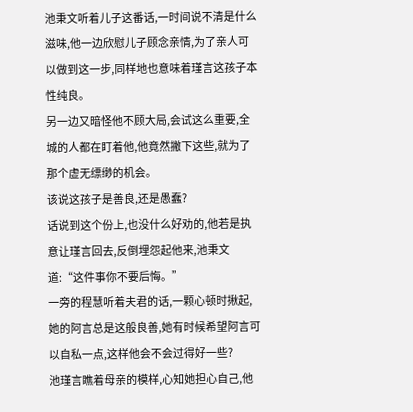池秉文听着儿子这番话,一时间说不清是什么滋味,他一边欣慰儿子顾念亲情,为了亲人可以做到这一步,同样地也意味着瑾言这孩子本性纯良。
另一边又暗怪他不顾大局,会试这么重要,全城的人都在盯着他,他竟然撇下这些,就为了那个虚无缥缈的机会。
该说这孩子是善良,还是愚蠢?
话说到这个份上,也没什么好劝的,他若是执意让瑾言回去,反倒埋怨起他来,池秉文道:“这件事你不要后悔。”
一旁的程慧听着夫君的话,一颗心顿时揪起,她的阿言总是这般良善,她有时候希望阿言可以自私一点,这样他会不会过得好一些?
池瑾言瞧着母亲的模样,心知她担心自己,他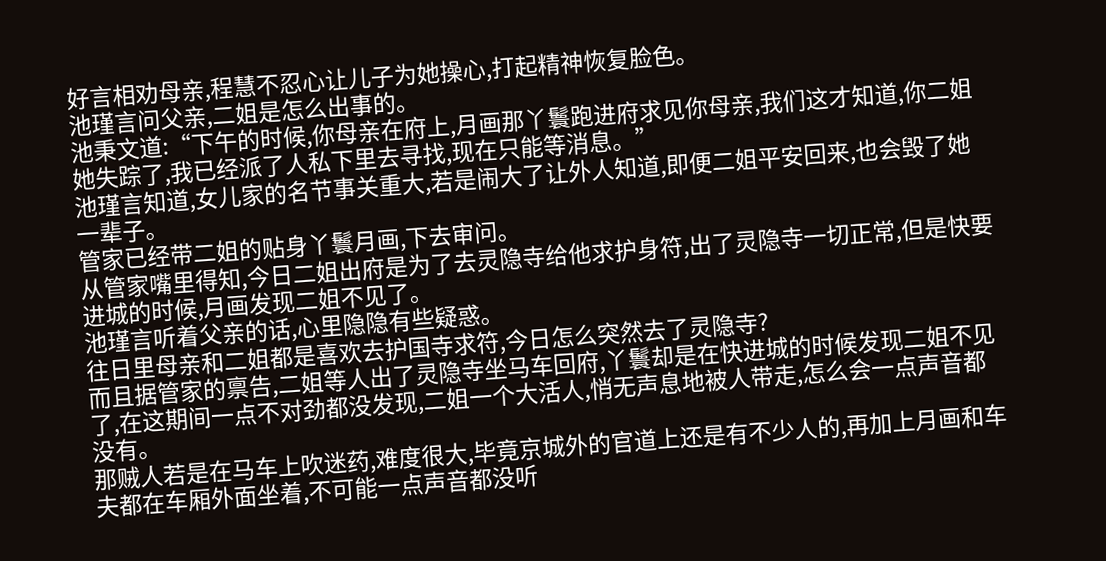好言相劝母亲,程慧不忍心让儿子为她操心,打起精神恢复脸色。
池瑾言问父亲,二姐是怎么出事的。
池秉文道:“下午的时候,你母亲在府上,月画那丫鬟跑进府求见你母亲,我们这才知道,你二姐她失踪了,我已经派了人私下里去寻找,现在只能等消息。”
池瑾言知道,女儿家的名节事关重大,若是闹大了让外人知道,即便二姐平安回来,也会毁了她一辈子。
管家已经带二姐的贴身丫鬟月画,下去审问。
从管家嘴里得知,今日二姐出府是为了去灵隐寺给他求护身符,出了灵隐寺一切正常,但是快要进城的时候,月画发现二姐不见了。
池瑾言听着父亲的话,心里隐隐有些疑惑。
往日里母亲和二姐都是喜欢去护国寺求符,今日怎么突然去了灵隐寺?
而且据管家的禀告,二姐等人出了灵隐寺坐马车回府,丫鬟却是在快进城的时候发现二姐不见了,在这期间一点不对劲都没发现,二姐一个大活人,悄无声息地被人带走,怎么会一点声音都没有。
那贼人若是在马车上吹迷药,难度很大,毕竟京城外的官道上还是有不少人的,再加上月画和车夫都在车厢外面坐着,不可能一点声音都没听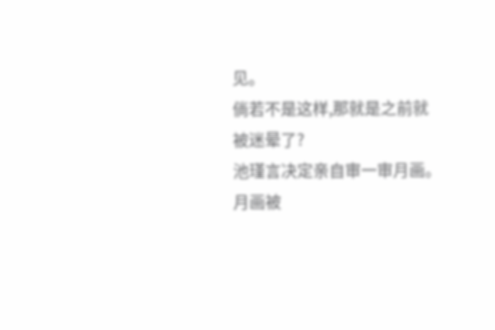见。
倘若不是这样,那就是之前就被迷晕了?
池瑾言决定亲自审一审月画。
月画被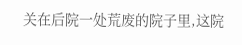关在后院一处荒废的院子里,这院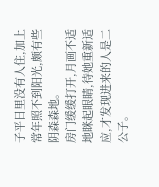子平日里没有人住,加上常年照不到阳光,颇有些阴森森地。
房门缓缓打开,月画不适地眯起眼睛,待她重新适应,才发现进来的人是二公子。